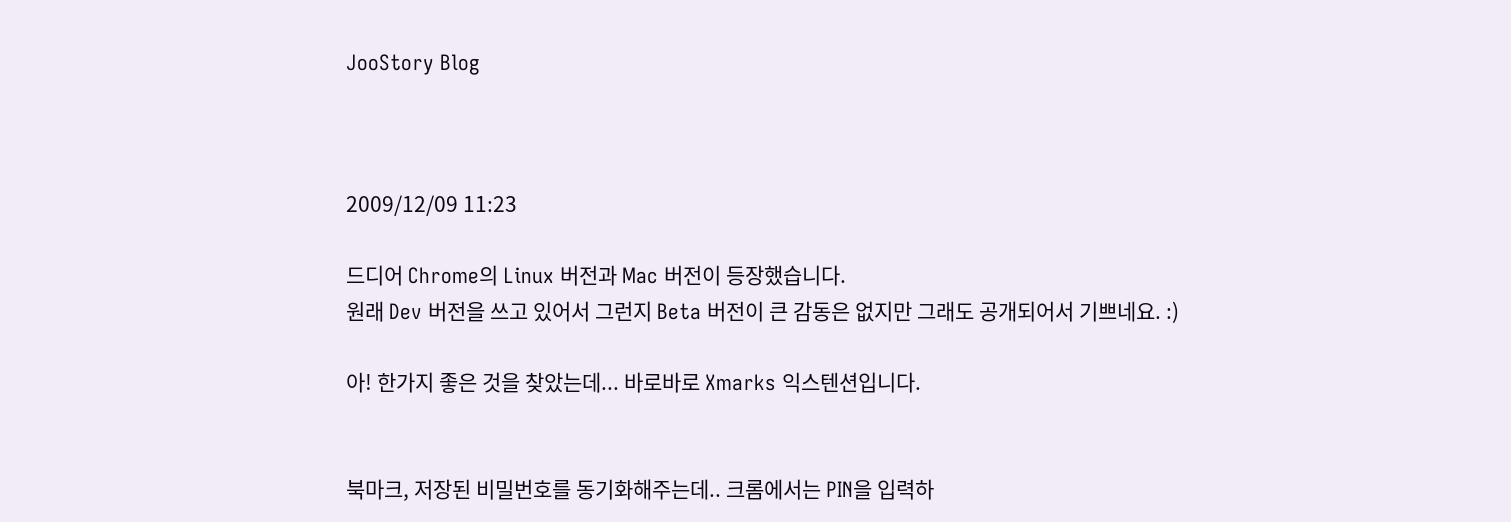JooStory Blog



2009/12/09 11:23

드디어 Chrome의 Linux 버전과 Mac 버전이 등장했습니다.
원래 Dev 버전을 쓰고 있어서 그런지 Beta 버전이 큰 감동은 없지만 그래도 공개되어서 기쁘네요. :)

아! 한가지 좋은 것을 찾았는데... 바로바로 Xmarks 익스텐션입니다.


북마크, 저장된 비밀번호를 동기화해주는데.. 크롬에서는 PIN을 입력하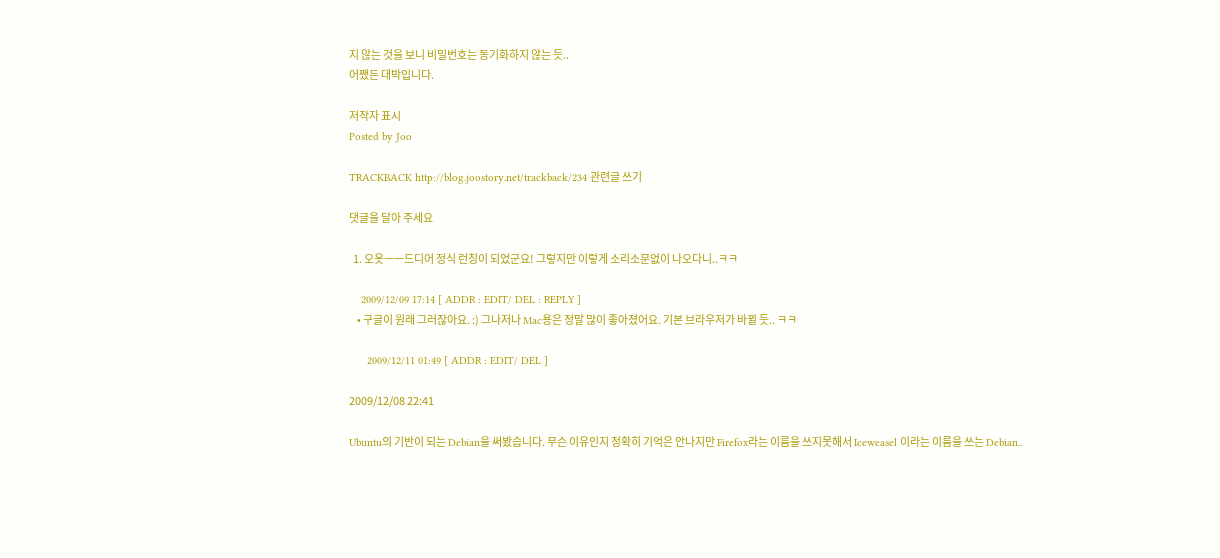지 않는 것을 보니 비밀번호는 동기화하지 않는 듯..
어쨌든 대박입니다.

저작자 표시
Posted by Joo

TRACKBACK http://blog.joostory.net/trackback/234 관련글 쓰기

댓글을 달아 주세요

  1. 오옷ㅡㅡ드디어 정식 런칭이 되었군요! 그렇지만 이렇게 소리소문없이 나오다니..ㅋㅋ

    2009/12/09 17:14 [ ADDR : EDIT/ DEL : REPLY ]
    • 구글이 원래 그러잖아요. :) 그나저나 Mac용은 정말 많이 좋아졌어요. 기본 브라우저가 바뀔 듯.. ㅋㅋ

      2009/12/11 01:49 [ ADDR : EDIT/ DEL ]

2009/12/08 22:41

Ubuntu의 기반이 되는 Debian을 써봤습니다. 무슨 이유인지 정확히 기억은 안나지만 Firefox라는 이름을 쓰지못해서 Iceweasel 이라는 이름을 쓰는 Debian..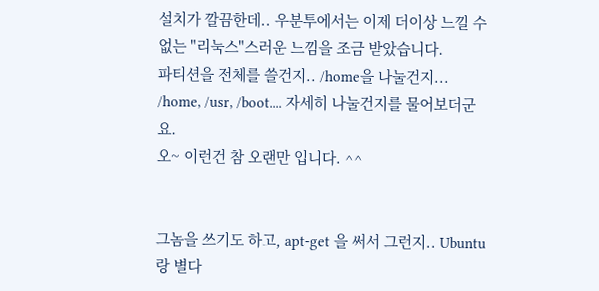설치가 깔끔한데.. 우분투에서는 이제 더이상 느낄 수 없는 "리눅스"스러운 느낌을 조금 받았습니다.
파티션을 전체를 쓸건지.. /home을 나눌건지... /home, /usr, /boot.... 자세히 나눌건지를 물어보더군요.
오~ 이런건 참 오랜만 입니다. ^^


그놈을 쓰기도 하고, apt-get 을 써서 그런지.. Ubuntu랑 별다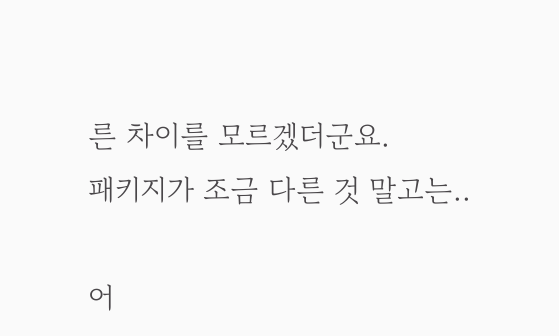른 차이를 모르겠더군요.
패키지가 조금 다른 것 말고는..

어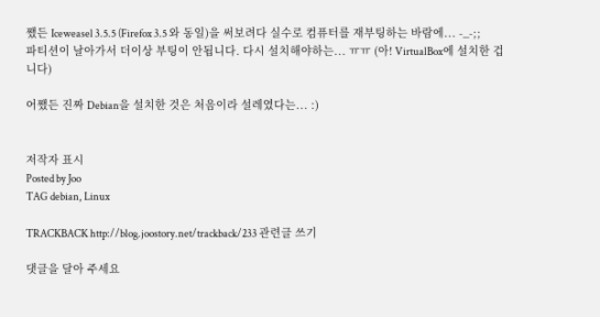쨌든 Iceweasel 3.5.5 (Firefox 3.5 와 동일)을 써보려다 실수로 컴퓨터를 재부팅하는 바람에... -_-;;
파티션이 날아가서 더이상 부팅이 안됩니다. 다시 설치해야하는... ㅠㅠ (아! VirtualBox에 설치한 겁니다)

어쨌든 진짜 Debian을 설치한 것은 처음이라 설레였다는... :)


저작자 표시
Posted by Joo
TAG debian, Linux

TRACKBACK http://blog.joostory.net/trackback/233 관련글 쓰기

댓글을 달아 주세요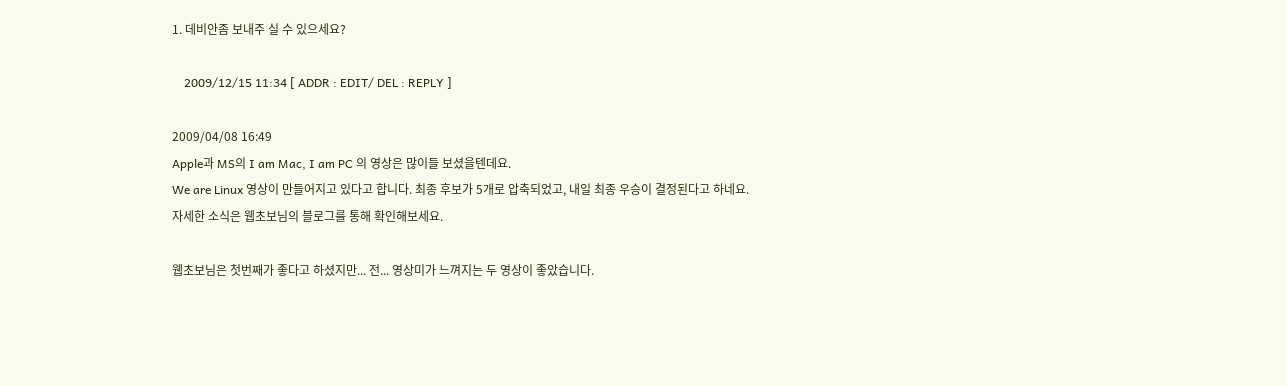1. 데비안좀 보내주 실 수 있으세요?

    2009/12/15 11:34 [ ADDR : EDIT/ DEL : REPLY ]

2009/04/08 16:49
Apple과 MS의 I am Mac, I am PC 의 영상은 많이들 보셨을텐데요.
We are Linux 영상이 만들어지고 있다고 합니다. 최종 후보가 5개로 압축되었고, 내일 최종 우승이 결정된다고 하네요.
자세한 소식은 웹초보님의 블로그를 통해 확인해보세요.

웹초보님은 첫번째가 좋다고 하셨지만... 전... 영상미가 느껴지는 두 영상이 좋았습니다.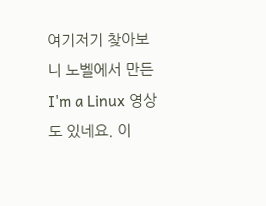여기저기 찾아보니 노벨에서 만든 I'm a Linux 영상도 있네요. 이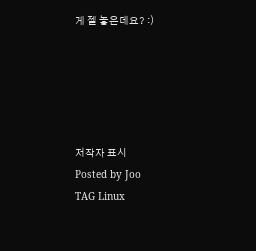게 젤 놓은데요? :)





저작자 표시
Posted by Joo
TAG Linux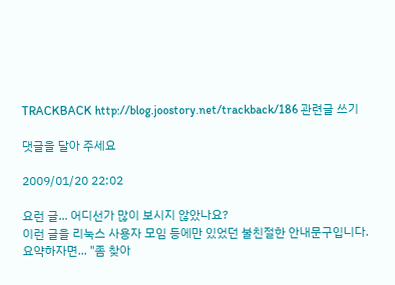TRACKBACK http://blog.joostory.net/trackback/186 관련글 쓰기

댓글을 달아 주세요

2009/01/20 22:02

요런 글... 어디선가 많이 보시지 않았나요?
이런 글을 리눅스 사용자 모임 등에만 있었던 불친절한 안내문구입니다.
요약하자면... "좀 찾아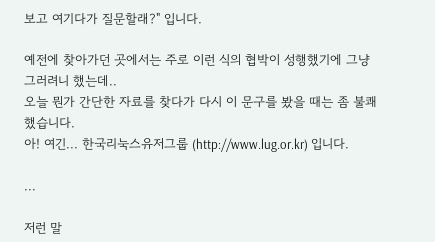보고 여기다가 질문할래?" 입니다.

예전에 찾아가던 곳에서는 주로 이런 식의 협박이 성행했기에 그냥 그러려니 했는데..
오늘 뭔가 간단한 자료를 찾다가 다시 이 문구를 봤을 때는 좀 불쾌했습니다.
아! 여긴... 한국리눅스유저그룹 (http://www.lug.or.kr) 입니다.

...

저런 말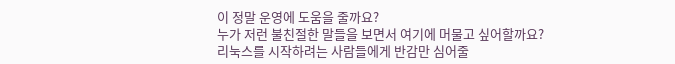이 정말 운영에 도움을 줄까요?
누가 저런 불친절한 말들을 보면서 여기에 머물고 싶어할까요?
리눅스를 시작하려는 사람들에게 반감만 심어줄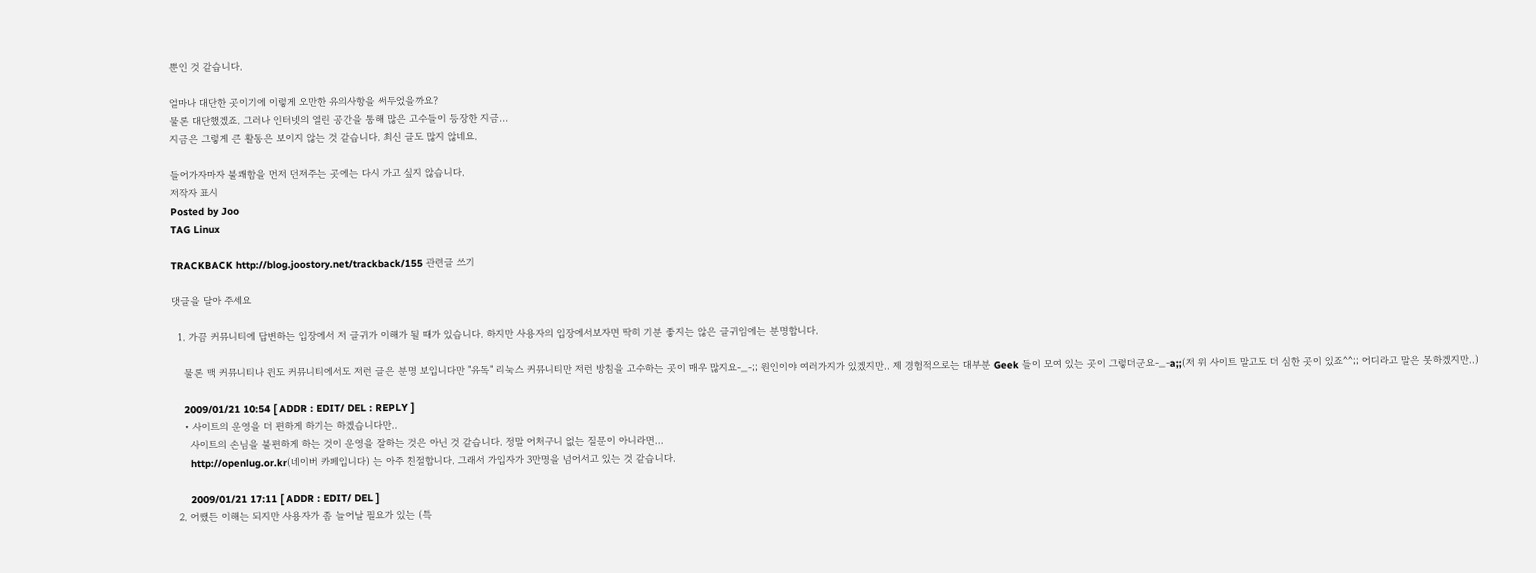뿐인 것 같습니다.

얼마나 대단한 곳이기에 이렇게 오만한 유의사항을 써두었을까요?
물론 대단했겠죠. 그러나 인터넷의 열린 공간을 통해 많은 고수들이 등장한 지금...
지금은 그렇게 큰 활동은 보이지 않는 것 같습니다. 최신 글도 많지 않네요.

들어가자마자 불쾌함을 먼저 던져주는 곳에는 다시 가고 싶지 않습니다.
저작자 표시
Posted by Joo
TAG Linux

TRACKBACK http://blog.joostory.net/trackback/155 관련글 쓰기

댓글을 달아 주세요

  1. 가끔 커뮤니티에 답변하는 입장에서 저 글귀가 이해가 될 때가 있습니다. 하지만 사용자의 입장에서보자면 딱히 기분 좋지는 않은 글귀임에는 분명합니다.

    물론 맥 커뮤니티나 윈도 커뮤니티에서도 저런 글은 분명 보입니다만 "유독" 리눅스 커뮤니티만 저런 방침을 고수하는 곳이 매우 많지요-_-;; 원인이야 여러가지가 있겠지만.. 제 경험적으로는 대부분 Geek 들이 모여 있는 곳이 그렇더군요-_-a;;(저 위 사이트 말고도 더 심한 곳이 있죠^^;; 어디라고 말은 못하겠지만..)

    2009/01/21 10:54 [ ADDR : EDIT/ DEL : REPLY ]
    • 사이트의 운영을 더 편하게 하기는 하겠습니다만..
      사이트의 손님을 불편하게 하는 것이 운영을 잘하는 것은 아닌 것 같습니다. 정말 어처구니 없는 질문이 아니라면...
      http://openlug.or.kr(네이버 카페입니다) 는 아주 친절합니다. 그래서 가입자가 3만명을 넘어서고 있는 것 같습니다.

      2009/01/21 17:11 [ ADDR : EDIT/ DEL ]
  2. 어쨌든 이해는 되지만 사용자가 좀 늘어날 필요가 있는 (특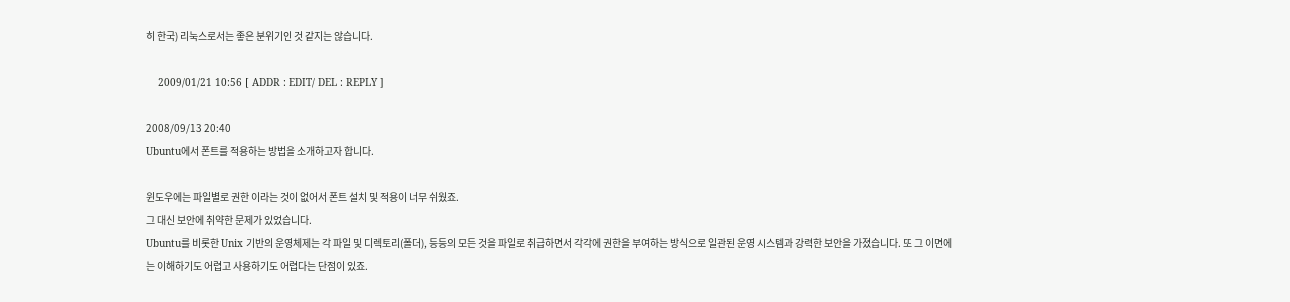히 한국) 리눅스로서는 좋은 분위기인 것 같지는 않습니다.

    2009/01/21 10:56 [ ADDR : EDIT/ DEL : REPLY ]

2008/09/13 20:40
Ubuntu에서 폰트를 적용하는 방법을 소개하고자 합니다.

윈도우에는 파일별로 권한 이라는 것이 없어서 폰트 설치 및 적용이 너무 쉬웠죠.
그 대신 보안에 취약한 문제가 있었습니다.
Ubuntu를 비롯한 Unix 기반의 운영체제는 각 파일 및 디렉토리(폴더), 등등의 모든 것을 파일로 취급하면서 각각에 권한을 부여하는 방식으로 일관된 운영 시스템과 강력한 보안을 가졌습니다. 또 그 이면에는 이해하기도 어렵고 사용하기도 어렵다는 단점이 있죠.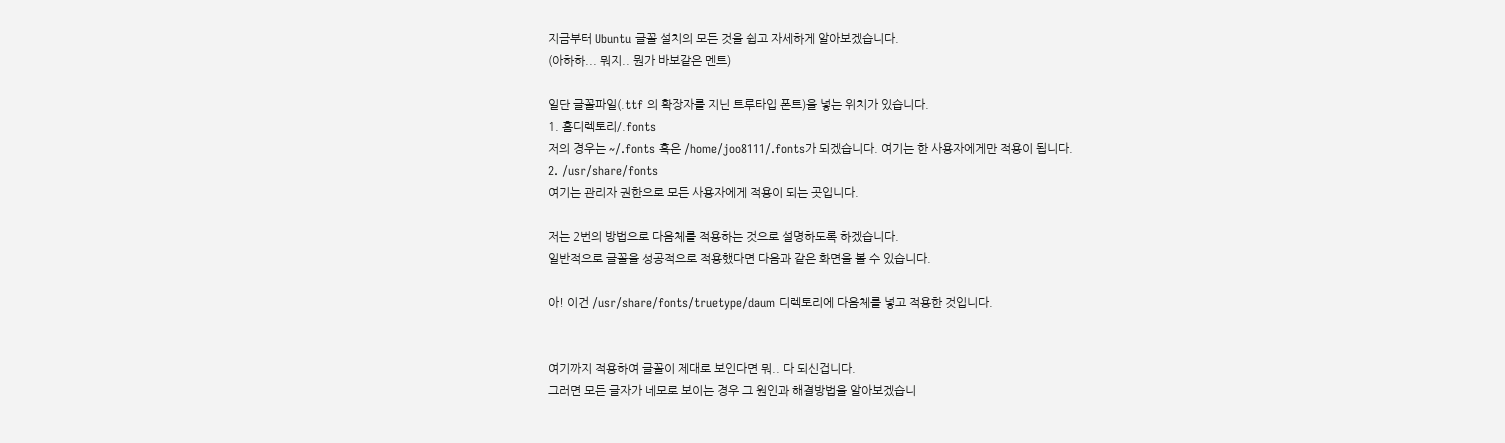지금부터 Ubuntu 글꼴 설치의 모든 것을 쉽고 자세하게 알아보겠습니다.
(아하하... 뭐지.. 뭔가 바보같은 멘트)

일단 글꼴파일(.ttf 의 확장자를 지닌 트루타입 폰트)을 넣는 위치가 있습니다.
1. 홈디렉토리/.fonts
저의 경우는 ~/.fonts 혹은 /home/joo8111/.fonts가 되겠습니다. 여기는 한 사용자에게만 적용이 됩니다.
2. /usr/share/fonts
여기는 관리자 권한으로 모든 사용자에게 적용이 되는 곳입니다.

저는 2번의 방법으로 다음체를 적용하는 것으로 설명하도록 하겠습니다.
일반적으로 글꼴을 성공적으로 적용했다면 다음과 같은 화면을 볼 수 있습니다.

아! 이건 /usr/share/fonts/truetype/daum 디렉토리에 다음체를 넣고 적용한 것입니다.


여기까지 적용하여 글꼴이 제대로 보인다면 뭐.. 다 되신겁니다.
그러면 모든 글자가 네모로 보이는 경우 그 원인과 해결방법을 알아보겠습니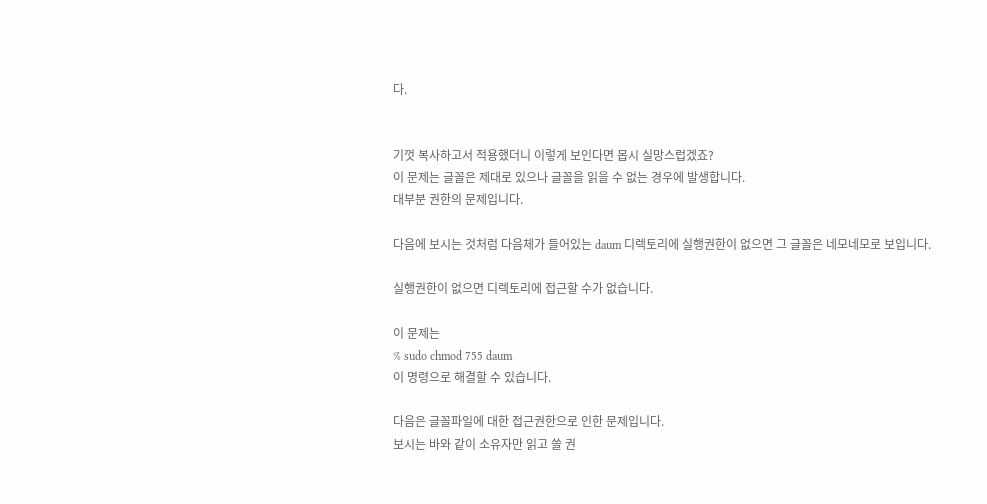다.


기껏 복사하고서 적용했더니 이렇게 보인다면 몹시 실망스럽겠죠?
이 문제는 글꼴은 제대로 있으나 글꼴을 읽을 수 없는 경우에 발생합니다.
대부분 권한의 문제입니다.

다음에 보시는 것처럼 다음체가 들어있는 daum 디렉토리에 실행권한이 없으면 그 글꼴은 네모네모로 보입니다.

실행권한이 없으면 디렉토리에 접근할 수가 없습니다.

이 문제는
% sudo chmod 755 daum
이 명령으로 해결할 수 있습니다.

다음은 글꼴파일에 대한 접근권한으로 인한 문제입니다.
보시는 바와 같이 소유자만 읽고 쓸 권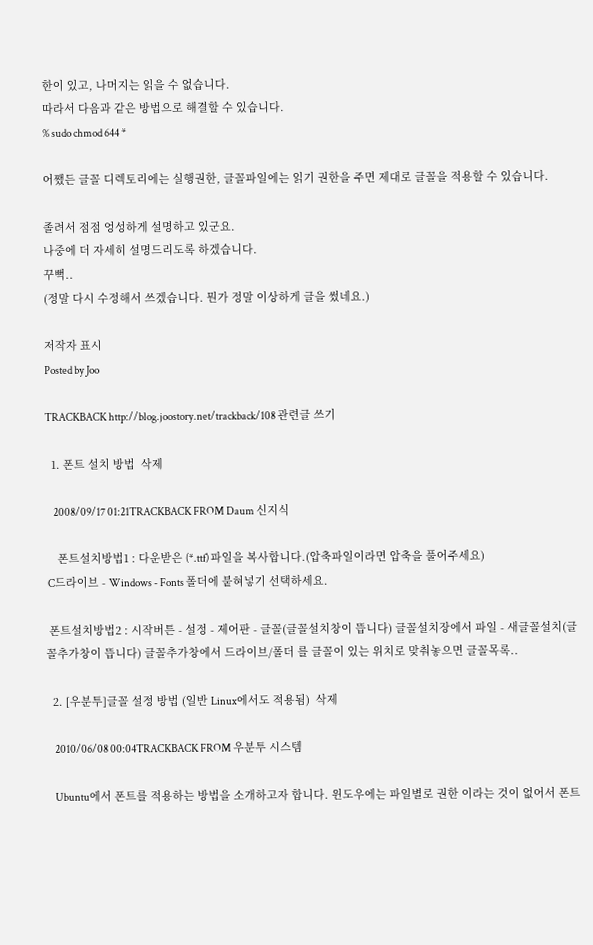한이 있고, 나머지는 읽을 수 없습니다.
따라서 다음과 같은 방법으로 해결할 수 있습니다.
% sudo chmod 644 *

어쨌든 글꼴 디렉토리에는 실행권한, 글꼴파일에는 읽기 권한을 주면 제대로 글꼴을 적용할 수 있습니다.

졸려서 점점 엉성하게 설명하고 있군요.
나중에 더 자세히 설명드리도록 하겠습니다.
꾸뻑..
(정말 다시 수정해서 쓰겠습니다. 뭔가 정말 이상하게 글을 썼네요.)

저작자 표시
Posted by Joo

TRACKBACK http://blog.joostory.net/trackback/108 관련글 쓰기

  1. 폰트 설치 방법  삭제

    2008/09/17 01:21TRACKBACK FROM Daum 신지식

    폰트설치방법1 : 다운받은 (*.ttf) 파일을 복사합니다.(압축파일이라면 압축을 풀어주세요)
 C드라이브 - Windows - Fonts 폴더에 붙혀넣기 선택하세요.

 폰트설치방법2 : 시작버튼 - 설정 - 제어판 - 글꼴(글꼴설치창이 뜹니다) 글꼴설치장에서 파일 - 새글꼴설치(글꼴추가창이 뜹니다) 글꼴추가창에서 드라이브/폴더 를 글꼴이 있는 위치로 맞춰놓으면 글꼴목록..

  2. [우분투]글꼴 설정 방법 (일반 Linux에서도 적용됨)  삭제

    2010/06/08 00:04TRACKBACK FROM 우분투 시스템

    Ubuntu에서 폰트를 적용하는 방법을 소개하고자 합니다. 윈도우에는 파일별로 권한 이라는 것이 없어서 폰트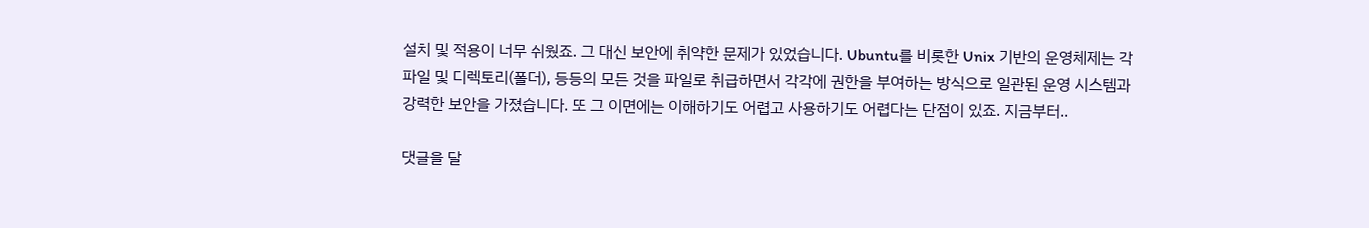설치 및 적용이 너무 쉬웠죠. 그 대신 보안에 취약한 문제가 있었습니다. Ubuntu를 비롯한 Unix 기반의 운영체제는 각 파일 및 디렉토리(폴더), 등등의 모든 것을 파일로 취급하면서 각각에 권한을 부여하는 방식으로 일관된 운영 시스템과 강력한 보안을 가졌습니다. 또 그 이면에는 이해하기도 어렵고 사용하기도 어렵다는 단점이 있죠. 지금부터..

댓글을 달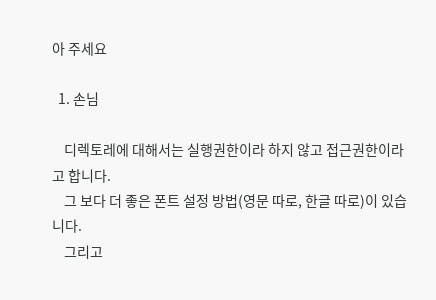아 주세요

  1. 손님

    디렉토레에 대해서는 실행권한이라 하지 않고 접근권한이라고 합니다.
    그 보다 더 좋은 폰트 설정 방법(영문 따로, 한글 따로)이 있습니다.
    그리고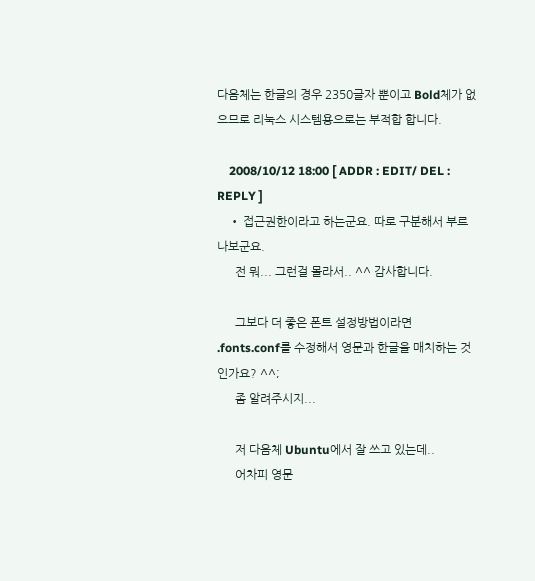다음체는 한글의 경우 2350글자 뿐이고 Bold체가 없으므로 리눅스 시스템용으로는 부적합 합니다.

    2008/10/12 18:00 [ ADDR : EDIT/ DEL : REPLY ]
    • 접근권한이라고 하는군요. 따로 구분해서 부르나보군요.
      전 뭐... 그런걸 몰라서.. ^^ 감사합니다.

      그보다 더 좋은 폰트 설정방법이라면 .fonts.conf를 수정해서 영문과 한글을 매치하는 것인가요? ^^;
      좀 알려주시지...

      저 다음체 Ubuntu에서 잘 쓰고 있는데..
      어차피 영문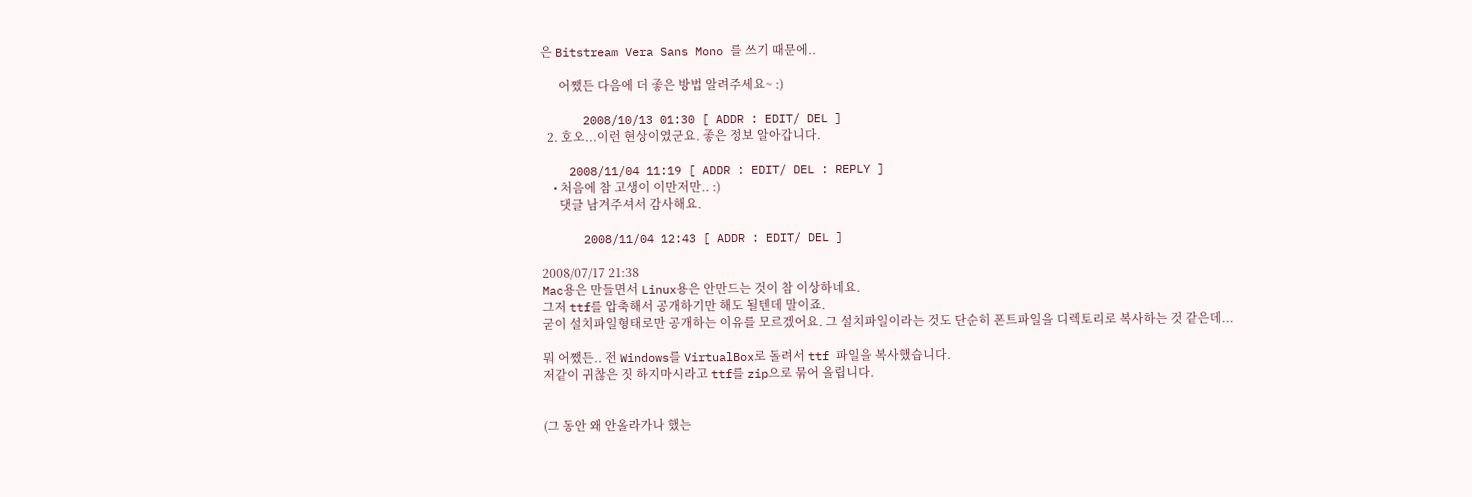은 Bitstream Vera Sans Mono 를 쓰기 때문에..

      어쨌든 다음에 더 좋은 방법 알려주세요~ :)

      2008/10/13 01:30 [ ADDR : EDIT/ DEL ]
  2. 호오...이런 현상이였군요. 좋은 정보 알아갑니다.

    2008/11/04 11:19 [ ADDR : EDIT/ DEL : REPLY ]
    • 처음에 참 고생이 이만저만.. :)
      댓글 남겨주셔서 감사해요.

      2008/11/04 12:43 [ ADDR : EDIT/ DEL ]

2008/07/17 21:38
Mac용은 만들면서 Linux용은 안만드는 것이 참 이상하네요.
그저 ttf를 압축해서 공개하기만 해도 될텐데 말이죠.
굳이 설치파일형태로만 공개하는 이유를 모르겠어요. 그 설치파일이라는 것도 단순히 폰트파일을 디렉토리로 복사하는 것 같은데...

뭐 어쨌든.. 전 Windows를 VirtualBox로 돌려서 ttf 파일을 복사했습니다.
저같이 귀찮은 짓 하지마시라고 ttf를 zip으로 묶어 올립니다.


(그 동안 왜 안올라가나 했는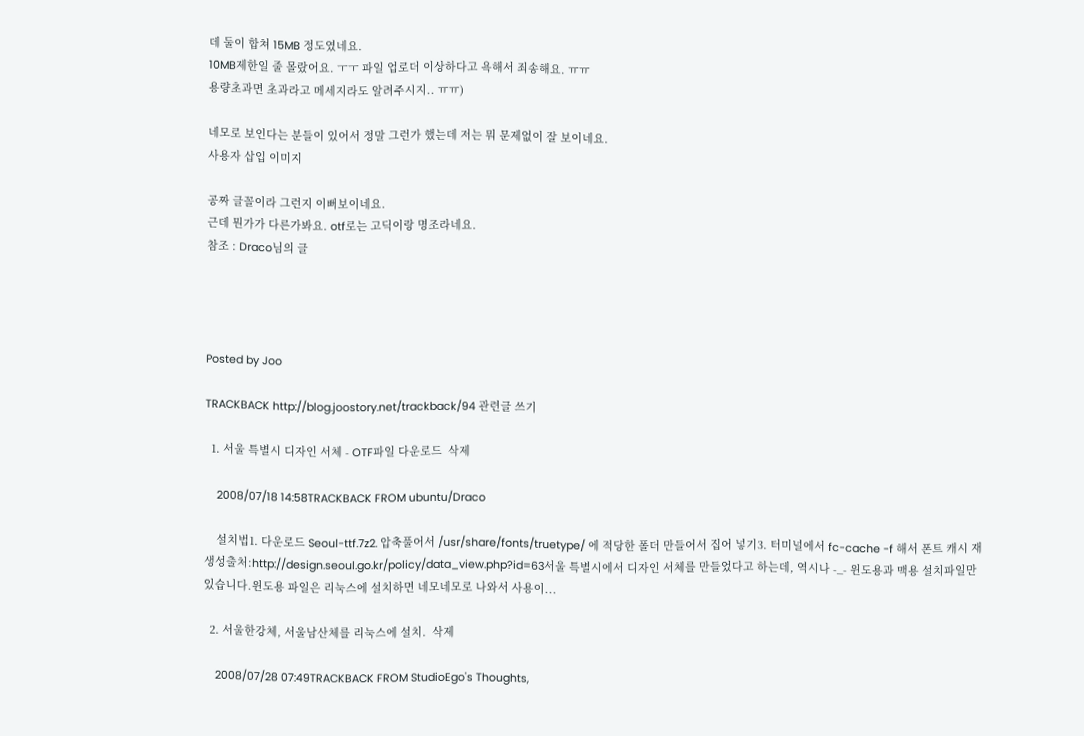데 둘이 합쳐 15MB 정도였네요.
10MB제한일 줄 몰랐어요. ㅜㅜ 파일 업로더 이상하다고 욕해서 죄송해요. ㅠㅠ
용량초과면 초과라고 메세지라도 알려주시지.. ㅠㅠ)

네모로 보인다는 분들이 있어서 정말 그런가 했는데 저는 뭐 문제없이 잘 보이네요.
사용자 삽입 이미지

공짜 글꼴이라 그런지 이뻐보이네요.
근데 뭔가가 다른가봐요. otf로는 고딕이랑 명조라네요.
참조 : Draco님의 글




Posted by Joo

TRACKBACK http://blog.joostory.net/trackback/94 관련글 쓰기

  1. 서울 특별시 디자인 서체 - OTF파일 다운로드  삭제

    2008/07/18 14:58TRACKBACK FROM ubuntu/Draco

    설치법1. 다운로드 Seoul-ttf.7z2. 압축풀어서 /usr/share/fonts/truetype/ 에 적당한 폴더 만들어서 집어 넣기3. 터미널에서 fc-cache -f 해서 폰트 캐시 재생성출처:http://design.seoul.go.kr/policy/data_view.php?id=63서울 특별시에서 디자인 서체를 만들었다고 하는데, 역시나 -_- 윈도용과 맥용 설치파일만 있습니다.윈도용 파일은 리눅스에 설치하면 네모네모로 나와서 사용이...

  2. 서울한강체, 서울남산체를 리눅스에 설치.  삭제

    2008/07/28 07:49TRACKBACK FROM StudioEgo's Thoughts,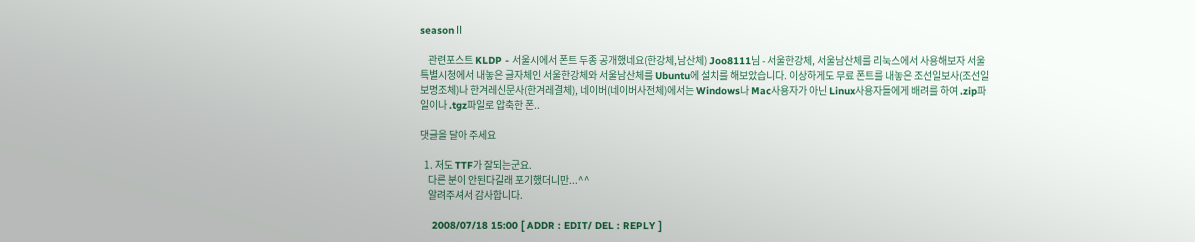seasonⅡ

    관련포스트 KLDP - 서울시에서 폰트 두종 공개했네요(한강체,남산체) Joo8111님 - 서울한강체, 서울남산체를 리눅스에서 사용해보자 서울특별시청에서 내놓은 글자체인 서울한강체와 서울남산체를 Ubuntu에 설치를 해보았습니다. 이상하게도 무료 폰트를 내놓은 조선일보사(조선일보명조체)나 한겨레신문사(한겨레결체), 네이버(네이버사전체)에서는 Windows나 Mac사용자가 아닌 Linux사용자들에게 배려를 하여 .zip파일이나 .tgz파일로 압축한 폰..

댓글을 달아 주세요

  1. 저도 TTF가 잘되는군요.
    다른 분이 안된다길래 포기했더니만...^^
    알려주셔서 감사합니다.

    2008/07/18 15:00 [ ADDR : EDIT/ DEL : REPLY ]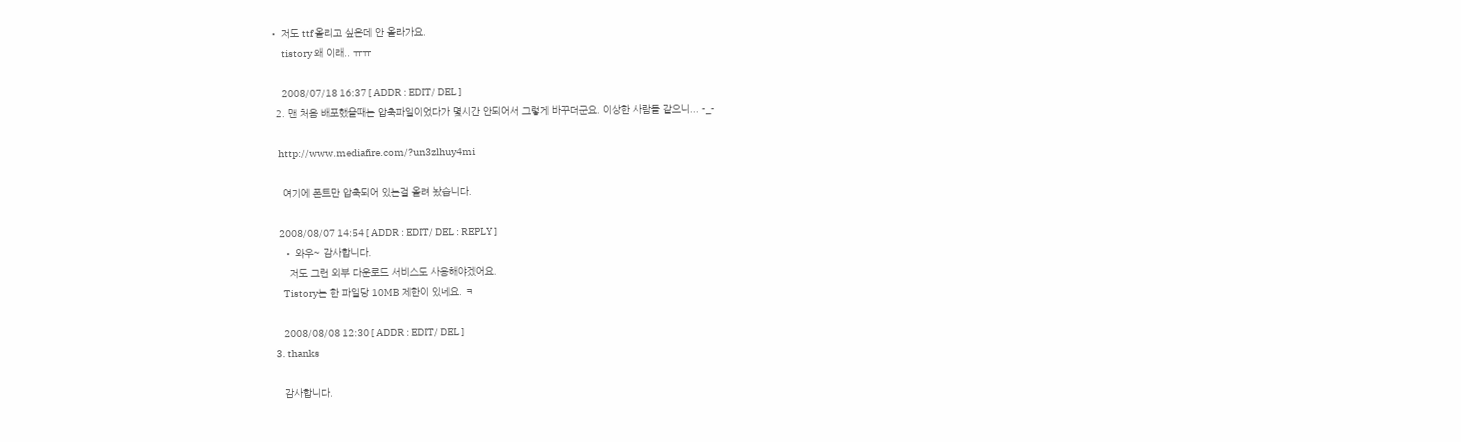• 저도 ttf 올리고 싶은데 안 올라가요.
      tistory 왜 이래.. ㅠㅠ

      2008/07/18 16:37 [ ADDR : EDIT/ DEL ]
  2. 맨 처음 배포했을때는 압축파일이었다가 몇시간 안되어서 그렇게 바꾸더군요. 이상한 사람들 같으니... -_-

    http://www.mediafire.com/?un3zlhuy4mi

    여기에 폰트만 압축되어 있는걸 올려 놨습니다.

    2008/08/07 14:54 [ ADDR : EDIT/ DEL : REPLY ]
    • 와우~ 감사합니다.
      저도 그런 외부 다운로드 서비스도 사용해야겠어요.
      Tistory는 한 파일당 10MB 제한이 있네요. ㅋ

      2008/08/08 12:30 [ ADDR : EDIT/ DEL ]
  3. thanks

    감사합니다.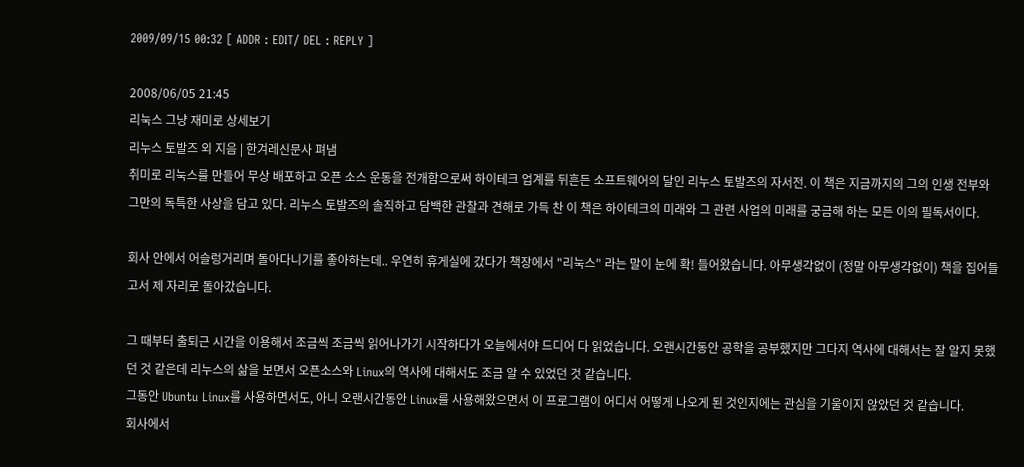2009/09/15 00:32 [ ADDR : EDIT/ DEL : REPLY ]

2008/06/05 21:45
리눅스 그냥 재미로 상세보기
리누스 토발즈 외 지음 | 한겨레신문사 펴냄
취미로 리눅스를 만들어 무상 배포하고 오픈 소스 운동을 전개함으로써 하이테크 업계를 뒤흔든 소프트웨어의 달인 리누스 토발즈의 자서전. 이 책은 지금까지의 그의 인생 전부와 그만의 독특한 사상을 담고 있다. 리누스 토발즈의 솔직하고 담백한 관찰과 견해로 가득 찬 이 책은 하이테크의 미래와 그 관련 사업의 미래를 궁금해 하는 모든 이의 필독서이다.

회사 안에서 어슬렁거리며 돌아다니기를 좋아하는데.. 우연히 휴게실에 갔다가 책장에서 "리눅스" 라는 말이 눈에 확! 들어왔습니다. 아무생각없이 (정말 아무생각없이) 책을 집어들고서 제 자리로 돌아갔습니다.

그 때부터 출퇴근 시간을 이용해서 조금씩 조금씩 읽어나가기 시작하다가 오늘에서야 드디어 다 읽었습니다. 오랜시간동안 공학을 공부했지만 그다지 역사에 대해서는 잘 알지 못했던 것 같은데 리누스의 삶을 보면서 오픈소스와 Linux의 역사에 대해서도 조금 알 수 있었던 것 같습니다.
그동안 Ubuntu Linux를 사용하면서도, 아니 오랜시간동안 Linux를 사용해왔으면서 이 프로그램이 어디서 어떻게 나오게 된 것인지에는 관심을 기울이지 않았던 것 같습니다.
회사에서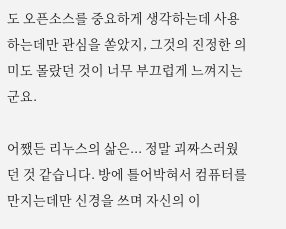도 오픈소스를 중요하게 생각하는데 사용하는데만 관심을 쏟았지, 그것의 진정한 의미도 몰랐던 것이 너무 부끄럽게 느껴지는군요.

어쨌든 리누스의 삶은... 정말 괴짜스러웠던 것 같습니다. 방에 틀어박혀서 컴퓨터를 만지는데만 신경을 쓰며 자신의 이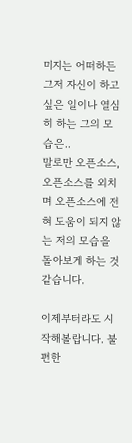미지는 어떠하든 그저 자신이 하고싶은 일이나 열심히 하는 그의 모습은..
말로만 오픈소스, 오픈소스를 외치며 오픈소스에 전혀 도움이 되지 않는 저의 모습을 돌아보게 하는 것 같습니다.

이제부터라도 시작해볼랍니다. 불편한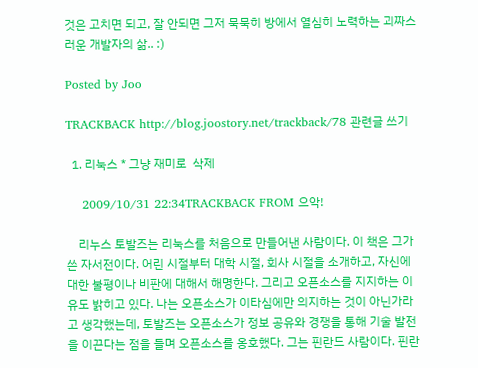것은 고치면 되고, 잘 안되면 그저 묵묵히 방에서 열심히 노력하는 괴짜스러운 개발자의 삶.. :)

Posted by Joo

TRACKBACK http://blog.joostory.net/trackback/78 관련글 쓰기

  1. 리눅스 * 그냥 재미로  삭제

    2009/10/31 22:34TRACKBACK FROM 으악!

    리누스 토발즈는 리눅스를 처음으로 만들어낸 사람이다. 이 책은 그가 쓴 자서전이다. 어린 시절부터 대학 시절, 회사 시절을 소개하고, 자신에 대한 불평이나 비판에 대해서 해명한다. 그리고 오픈소스를 지지하는 이유도 밝히고 있다. 나는 오픈소스가 이타심에만 의지하는 것이 아닌가라고 생각했는데, 토발즈는 오픈소스가 정보 공유와 경쟁을 통해 기술 발전을 이끈다는 점을 들며 오픈소스를 옹호했다. 그는 핀란드 사람이다. 핀란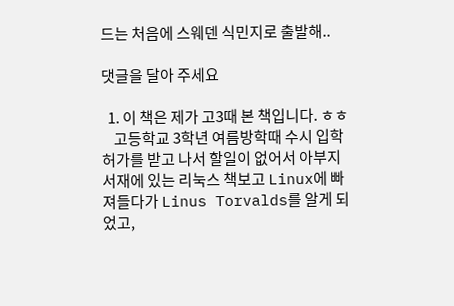드는 처음에 스웨덴 식민지로 출발해..

댓글을 달아 주세요

  1. 이 책은 제가 고3때 본 책입니다. ㅎㅎ
    고등학교 3학년 여름방학때 수시 입학 허가를 받고 나서 할일이 없어서 아부지 서재에 있는 리눅스 책보고 Linux에 빠져들다가 Linus Torvalds를 알게 되었고,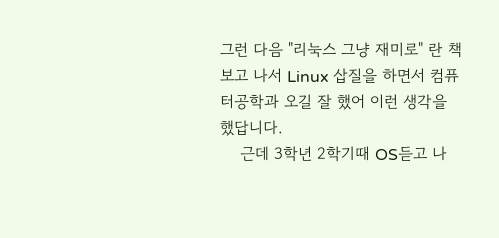그런 다음 "리눅스 그냥 재미로" 란 책 보고 나서 Linux 삽질을 하면서 컴퓨터공학과 오길 잘 했어 이런 생각을 했답니다.
    근데 3학년 2학기때 OS듣고 나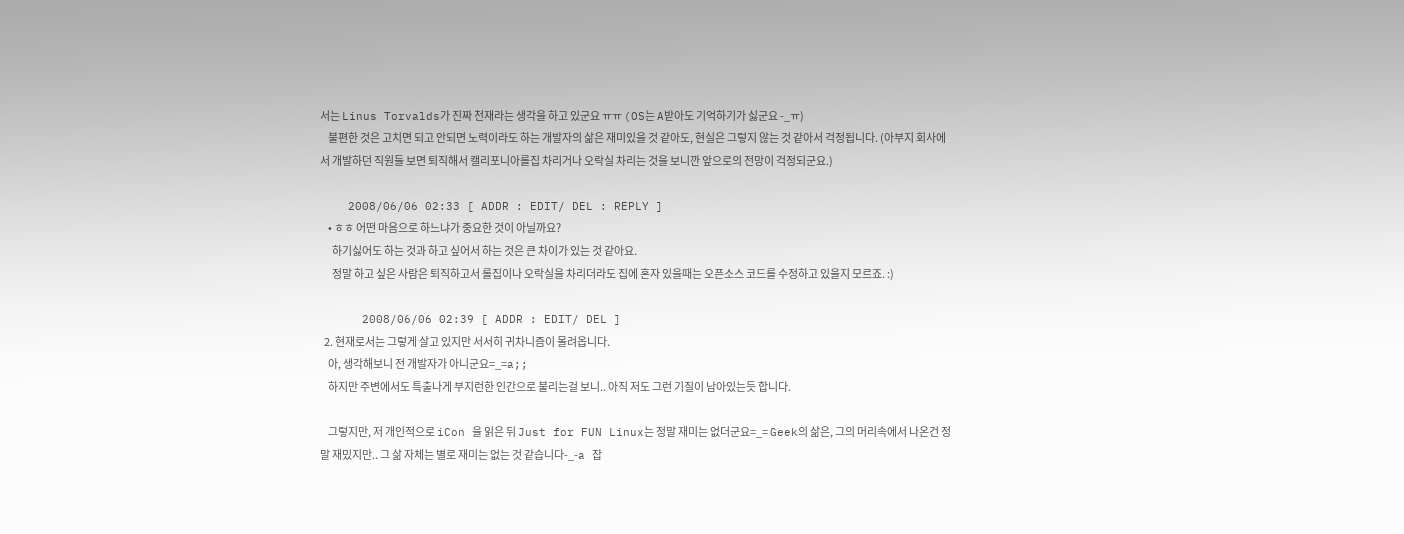서는 Linus Torvalds가 진짜 천재라는 생각을 하고 있군요 ㅠㅠ (OS는 A받아도 기억하기가 싫군요 -_ㅠ)
    불편한 것은 고치면 되고 안되면 노력이라도 하는 개발자의 삶은 재미있을 것 같아도, 현실은 그렇지 않는 것 같아서 걱정됩니다. (아부지 회사에서 개발하던 직원들 보면 퇴직해서 캘리포니아롤집 차리거나 오락실 차리는 것을 보니깐 앞으로의 전망이 걱정되군요.)

    2008/06/06 02:33 [ ADDR : EDIT/ DEL : REPLY ]
    • ㅎㅎ 어떤 마음으로 하느냐가 중요한 것이 아닐까요?
      하기싫어도 하는 것과 하고 싶어서 하는 것은 큰 차이가 있는 것 같아요.
      정말 하고 싶은 사람은 퇴직하고서 롤집이나 오락실을 차리더라도 집에 혼자 있을때는 오픈소스 코드를 수정하고 있을지 모르죠. :)

      2008/06/06 02:39 [ ADDR : EDIT/ DEL ]
  2. 현재로서는 그렇게 살고 있지만 서서히 귀차니즘이 몰려옵니다.
    아, 생각해보니 전 개발자가 아니군요=_=a;;
    하지만 주변에서도 특출나게 부지런한 인간으로 불리는걸 보니.. 아직 저도 그런 기질이 남아있는듯 합니다.

    그렇지만, 저 개인적으로 iCon 을 읽은 뒤 Just for FUN Linux는 정말 재미는 없더군요=_= Geek의 삶은, 그의 머리속에서 나온건 정말 재밌지만.. 그 삶 자체는 별로 재미는 없는 것 같습니다-_-a 잡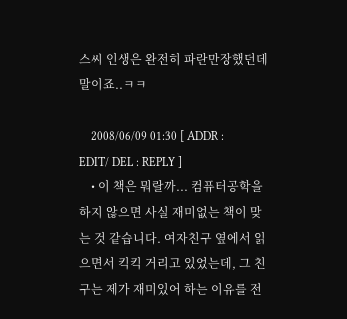스씨 인생은 완전히 파란만장했던데 말이죠..ㅋㅋ

    2008/06/09 01:30 [ ADDR : EDIT/ DEL : REPLY ]
    • 이 책은 뭐랄까... 컴퓨터공학을 하지 않으면 사실 재미없는 책이 맞는 것 같습니다. 여자친구 옆에서 읽으면서 킥킥 거리고 있었는데, 그 친구는 제가 재미있어 하는 이유를 전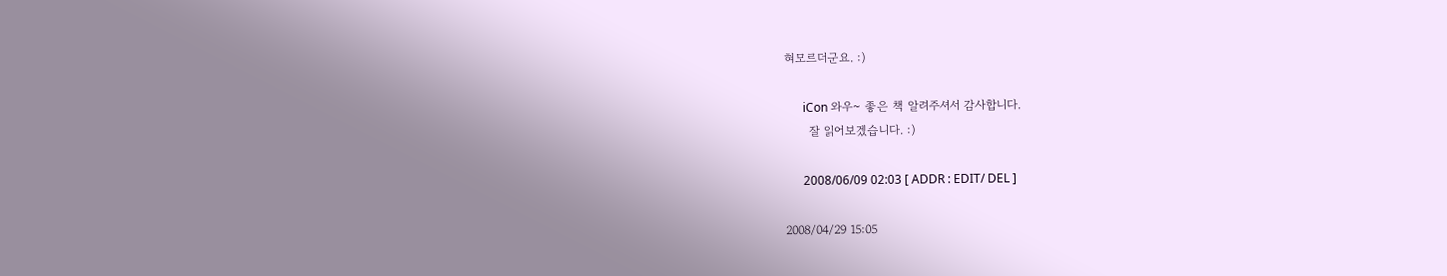혀모르더군요. :)

      iCon 와우~ 좋은 책 알려주셔서 감사합니다.
      잘 읽어보겠습니다. :)

      2008/06/09 02:03 [ ADDR : EDIT/ DEL ]

2008/04/29 15:05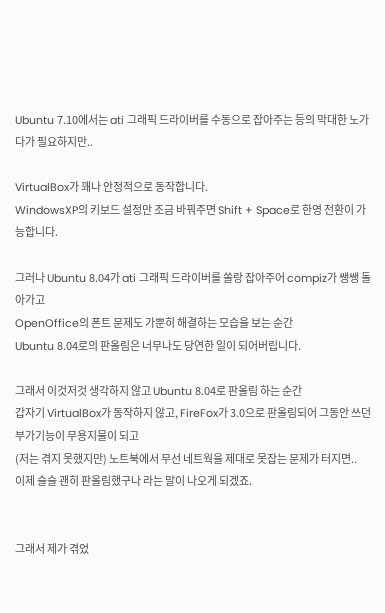Ubuntu 7.10에서는 ati 그래픽 드라이버를 수동으로 잡아주는 등의 막대한 노가다가 필요하지만..

VirtualBox가 꽤나 안정적으로 동작합니다.
WindowsXP의 키보드 설정만 조금 바꿔주면 Shift + Space로 한영 전환이 가능합니다.

그러나 Ubuntu 8.04가 ati 그래픽 드라이버를 쏠랑 잡아주어 compiz가 쌩쌩 돌아가고
OpenOffice의 폰트 문제도 가뿐히 해결하는 모습을 보는 순간
Ubuntu 8.04로의 판올림은 너무나도 당연한 일이 되어버립니다.

그래서 이것저것 생각하지 않고 Ubuntu 8.04로 판올림 하는 순간
갑자기 VirtualBox가 동작하지 않고, FireFox가 3.0으로 판올림되어 그동안 쓰던 부가기능이 무용지물이 되고
(저는 겪지 못했지만) 노트북에서 무선 네트웍을 제대로 못잡는 문제가 터지면..
이제 슬슬 괜히 판올림했구나 라는 말이 나오게 되겠죠.


그래서 제가 겪었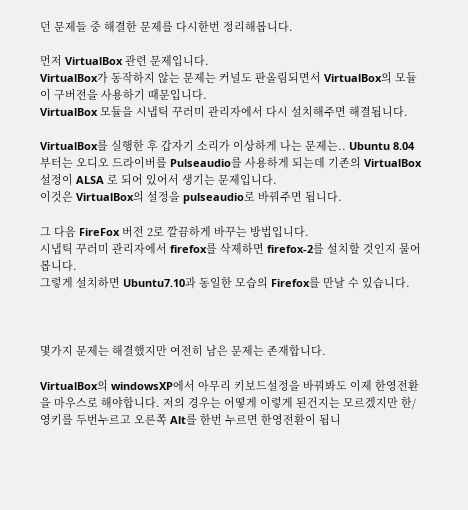던 문제들 중 해결한 문제를 다시한번 정리해봅니다.

먼저 VirtualBox 관련 문제입니다.
VirtualBox가 동작하지 않는 문제는 커널도 판올림되면서 VirtualBox의 모듈이 구버전을 사용하기 때문입니다.
VirtualBox 모듈을 시냅틱 꾸러미 관리자에서 다시 설치해주면 해결됩니다.

VirtualBox를 실행한 후 갑자기 소리가 이상하게 나는 문제는.. Ubuntu 8.04부터는 오디오 드라이버를 Pulseaudio를 사용하게 되는데 기존의 VirtualBox 설정이 ALSA 로 되어 있어서 생기는 문제입니다.
이것은 VirtualBox의 설정을 pulseaudio로 바꿔주면 됩니다.

그 다음 FireFox 버전 2로 깔끔하게 바꾸는 방법입니다.
시냅틱 꾸러미 관리자에서 firefox를 삭제하면 firefox-2를 설치할 것인지 물어봅니다.
그렇게 설치하면 Ubuntu7.10과 동일한 모습의 Firefox를 만날 수 있습니다.



몇가지 문제는 해결했지만 여전히 남은 문제는 존재합니다.

VirtualBox의 windowsXP에서 아무리 키보드설정을 바꿔봐도 이제 한영전환을 마우스로 해야합니다. 저의 경우는 어떻게 이렇게 된건지는 모르겠지만 한/영키를 두번누르고 오른쪽 Alt를 한번 누르면 한영전환이 됩니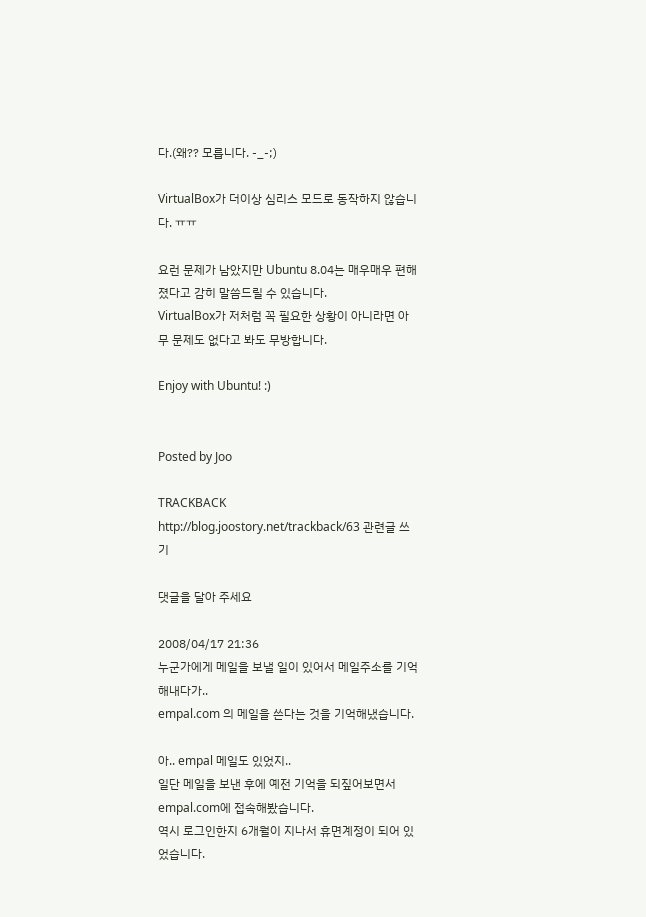다.(왜?? 모릅니다. -_-;)

VirtualBox가 더이상 심리스 모드로 동작하지 않습니다. ㅠㅠ

요런 문제가 남았지만 Ubuntu 8.04는 매우매우 편해졌다고 감히 말씀드릴 수 있습니다.
VirtualBox가 저처럼 꼭 필요한 상황이 아니라면 아무 문제도 없다고 봐도 무방합니다.

Enjoy with Ubuntu! :)


Posted by Joo

TRACKBACK http://blog.joostory.net/trackback/63 관련글 쓰기

댓글을 달아 주세요

2008/04/17 21:36
누군가에게 메일을 보낼 일이 있어서 메일주소를 기억해내다가..
empal.com 의 메일을 쓴다는 것을 기억해냈습니다.

아.. empal 메일도 있었지..
일단 메일을 보낸 후에 예전 기억을 되짚어보면서 empal.com에 접속해봤습니다.
역시 로그인한지 6개월이 지나서 휴면계정이 되어 있었습니다.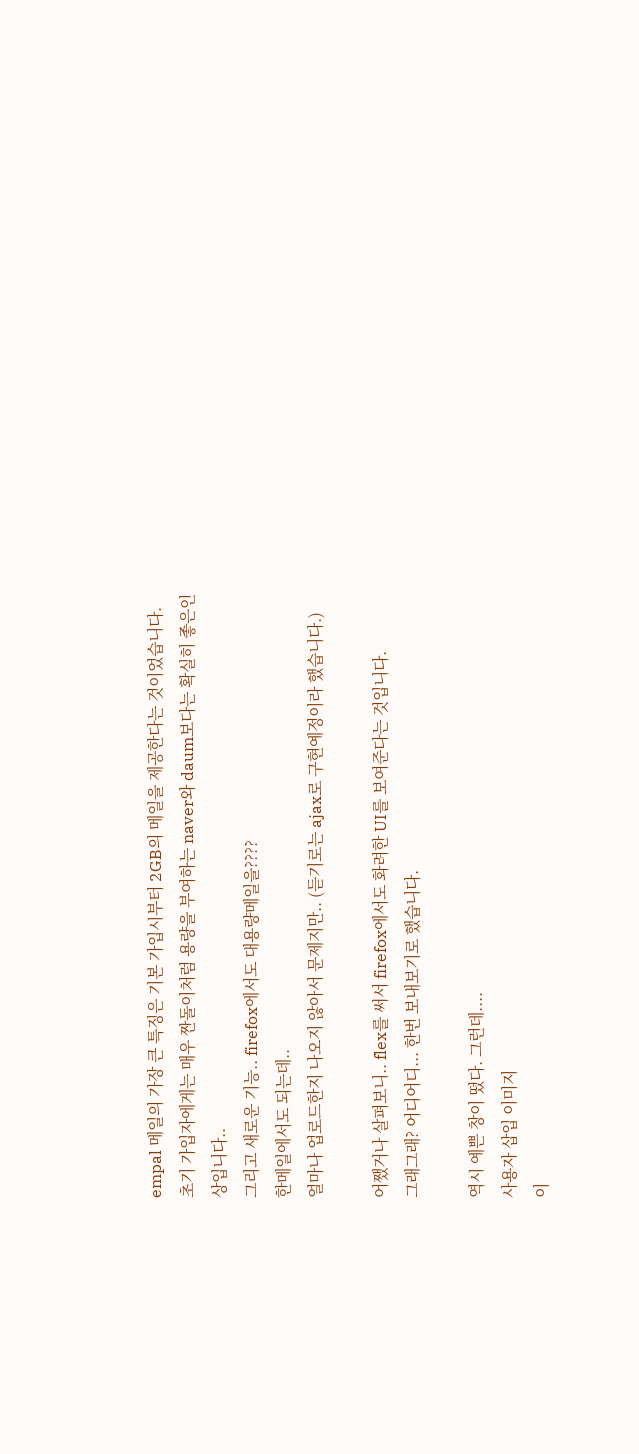empal 메일의 가장 큰 특징은 기본 가입시부터 2GB의 메일을 제공한다는 것이었습니다.
초기 가입자에게는 매우 짠돌이처럼 용량을 부여하는 naver와 daum보다는 확실히 좋은인상입니다..
그리고 새로운 기능.. firefox에서도 대용량메일을????
한메일에서도 되는데..
얼마나 업로드한지 나오지 않아서 문제지만.. (듣기로는 ajax로 구현예정이라 했습니다.)

어쨌거나 살펴보니.. flex를 써서 firefox에서도 화려한 UI를 보여준다는 것입니다.
그래그래? 어디어디... 한번 보내보기로 했습니다.

역시 예쁜 창이 떴다. 그런데....
사용자 삽입 이미지
이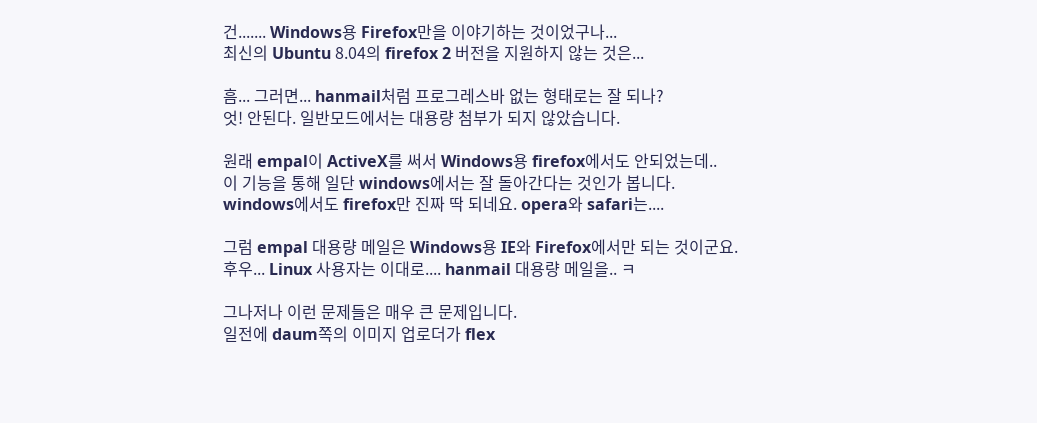건....... Windows용 Firefox만을 이야기하는 것이었구나...
최신의 Ubuntu 8.04의 firefox 2 버전을 지원하지 않는 것은...

흠... 그러면... hanmail처럼 프로그레스바 없는 형태로는 잘 되나?
엇! 안된다. 일반모드에서는 대용량 첨부가 되지 않았습니다.

원래 empal이 ActiveX를 써서 Windows용 firefox에서도 안되었는데..
이 기능을 통해 일단 windows에서는 잘 돌아간다는 것인가 봅니다.
windows에서도 firefox만 진짜 딱 되네요. opera와 safari는....

그럼 empal 대용량 메일은 Windows용 IE와 Firefox에서만 되는 것이군요.
후우... Linux 사용자는 이대로.... hanmail 대용량 메일을.. ㅋ

그나저나 이런 문제들은 매우 큰 문제입니다.
일전에 daum쪽의 이미지 업로더가 flex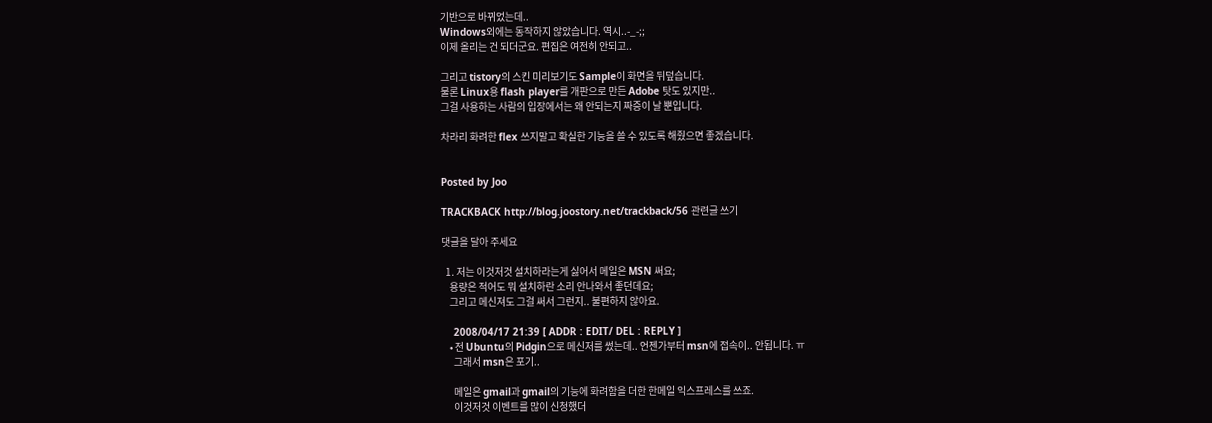기반으로 바뀌었는데..
Windows외에는 동작하지 않았습니다. 역시..-_-;;
이제 올리는 건 되더군요. 편집은 여전히 안되고..

그리고 tistory의 스킨 미리보기도 Sample이 화면을 뒤덮습니다.
물론 Linux용 flash player를 개판으로 만든 Adobe 탓도 있지만..
그걸 사용하는 사람의 입장에서는 왜 안되는지 짜증이 날 뿐입니다.

차라리 화려한 flex 쓰지말고 확실한 기능을 쓸 수 있도록 해줬으면 좋겠습니다.


Posted by Joo

TRACKBACK http://blog.joostory.net/trackback/56 관련글 쓰기

댓글을 달아 주세요

  1. 저는 이것저것 설치하라는게 싫어서 메일은 MSN 써요;
    용량은 적어도 뭐 설치하란 소리 안나와서 좋던데요;
    그리고 메신져도 그걸 써서 그런지.. 불편하지 않아요.

    2008/04/17 21:39 [ ADDR : EDIT/ DEL : REPLY ]
    • 전 Ubuntu의 Pidgin으로 메신저를 썼는데.. 언젠가부터 msn에 접속이.. 안됩니다. ㅠ
      그래서 msn은 포기..

      메일은 gmail과 gmail의 기능에 화려함을 더한 한메일 익스프레스를 쓰죠.
      이것저것 이벤트를 많이 신청했더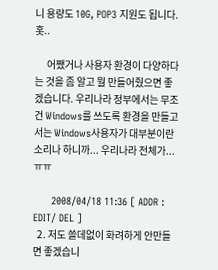니 용량도 10G, POP3 지원도 됩니다. 홋..

      어쨌거나 사용자 환경이 다양하다는 것을 좀 알고 뭘 만들어줬으면 좋겠습니다. 우리나라 정부에서는 무조건 Windows를 쓰도록 환경을 만들고서는 Windows사용자가 대부분이란 소리나 하니까... 우리나라 전체가... ㅠㅠ

      2008/04/18 11:36 [ ADDR : EDIT/ DEL ]
  2. 저도 쓸데없이 화려하게 안만들면 좋겠습니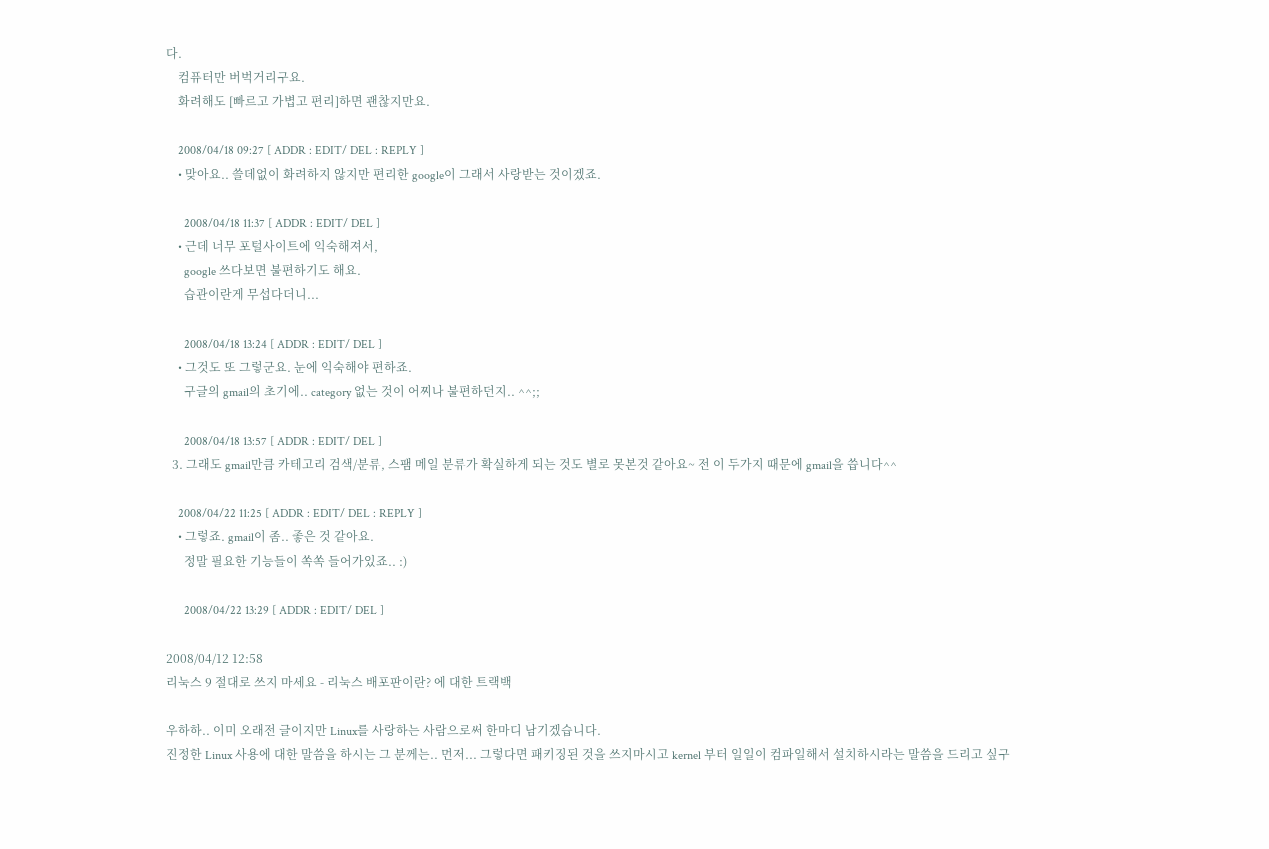다.
    컴퓨터만 버벅거리구요.
    화려해도 [빠르고 가볍고 편리]하면 괜찮지만요.

    2008/04/18 09:27 [ ADDR : EDIT/ DEL : REPLY ]
    • 맞아요.. 쓸데없이 화려하지 않지만 편리한 google이 그래서 사랑받는 것이겠죠.

      2008/04/18 11:37 [ ADDR : EDIT/ DEL ]
    • 근데 너무 포털사이트에 익숙해져서,
      google 쓰다보면 불편하기도 해요.
      습관이란게 무섭다더니...

      2008/04/18 13:24 [ ADDR : EDIT/ DEL ]
    • 그것도 또 그렇군요. 눈에 익숙해야 편하죠.
      구글의 gmail의 초기에.. category 없는 것이 어찌나 불편하던지.. ^^;;

      2008/04/18 13:57 [ ADDR : EDIT/ DEL ]
  3. 그래도 gmail만큼 카테고리 검색/분류, 스팸 메일 분류가 확실하게 되는 것도 별로 못본것 같아요~ 전 이 두가지 때문에 gmail을 씁니다^^

    2008/04/22 11:25 [ ADDR : EDIT/ DEL : REPLY ]
    • 그렇죠. gmail이 좀.. 좋은 것 같아요.
      정말 필요한 기능들이 쏙쏙 들어가있죠.. :)

      2008/04/22 13:29 [ ADDR : EDIT/ DEL ]

2008/04/12 12:58
리눅스 9 절대로 쓰지 마세요 - 리눅스 배포판이란? 에 대한 트랙백

우하하.. 이미 오래전 글이지만 Linux를 사랑하는 사람으로써 한마디 남기겠습니다.
진정한 Linux 사용에 대한 말씀을 하시는 그 분께는.. 먼저... 그렇다면 패키징된 것을 쓰지마시고 kernel 부터 일일이 컴파일해서 설치하시라는 말씀을 드리고 싶구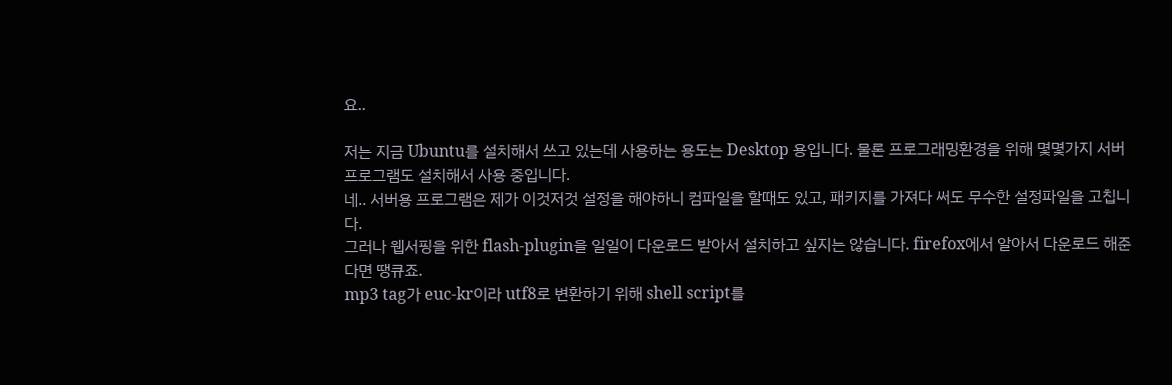요..

저는 지금 Ubuntu를 설치해서 쓰고 있는데 사용하는 용도는 Desktop 용입니다. 물론 프로그래밍환경을 위해 몇몇가지 서버 프로그램도 설치해서 사용 중입니다.
네.. 서버용 프로그램은 제가 이것저것 설정을 해야하니 컴파일을 할때도 있고, 패키지를 가져다 써도 무수한 설정파일을 고칩니다.
그러나 웹서핑을 위한 flash-plugin을 일일이 다운로드 받아서 설치하고 싶지는 않습니다. firefox에서 알아서 다운로드 해준다면 땡큐죠.
mp3 tag가 euc-kr이라 utf8로 변환하기 위해 shell script를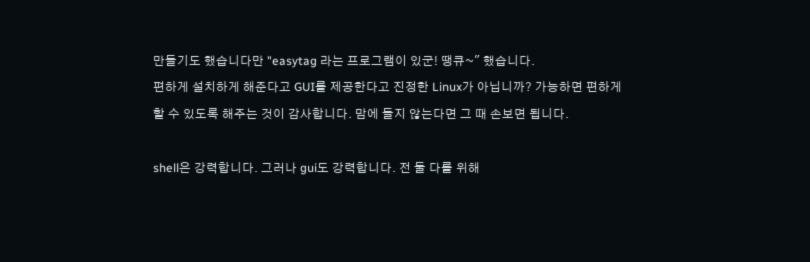만들기도 했습니다만 "easytag 라는 프로그램이 있군! 땡큐~" 했습니다.
편하게 설치하게 해준다고 GUI를 제공한다고 진정한 Linux가 아닙니까? 가능하면 편하게 할 수 있도록 해주는 것이 감사합니다. 맘에 들지 않는다면 그 때 손보면 됩니다.

shell은 강력합니다. 그러나 gui도 강력합니다. 전 둘 다를 위해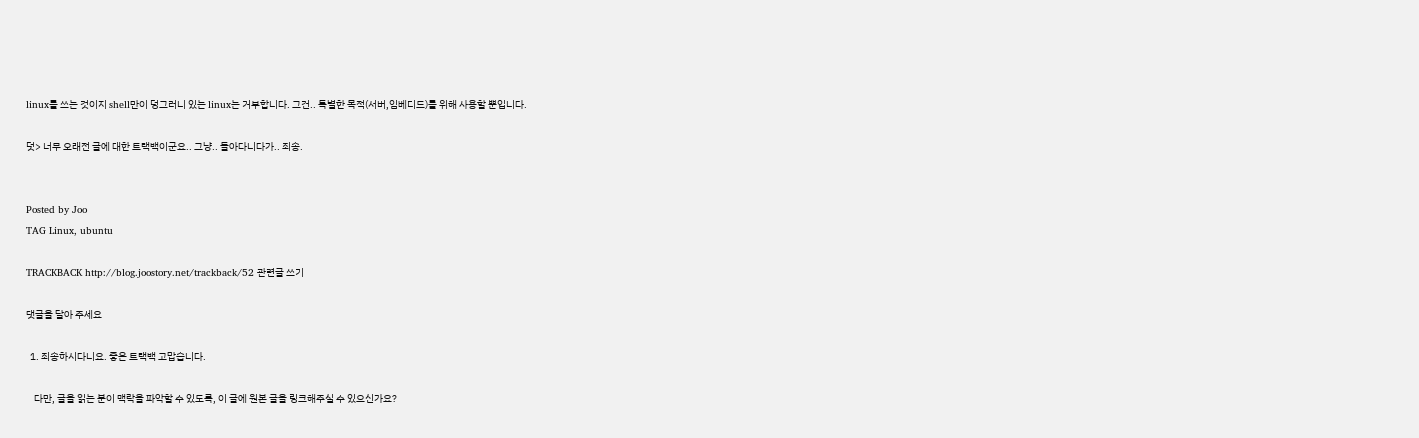linux를 쓰는 것이지 shell만이 덩그러니 있는 linux는 거부합니다. 그건.. 특별한 목적(서버,임베디드)를 위해 사용할 뿐입니다.

덧> 너무 오래전 글에 대한 트랙백이군요.. 그냥.. 돌아다니다가.. 죄송.


Posted by Joo
TAG Linux, ubuntu

TRACKBACK http://blog.joostory.net/trackback/52 관련글 쓰기

댓글을 달아 주세요

  1. 죄송하시다니요. 좋은 트랙백 고맙습니다.

    다만, 글을 읽는 분이 맥락을 파악할 수 있도록, 이 글에 원본 글을 링크해주실 수 있으신가요?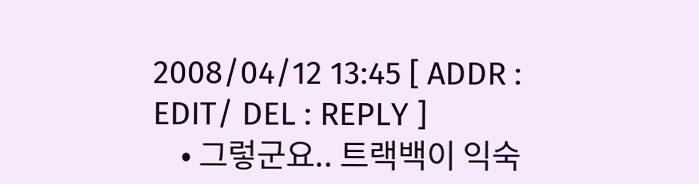2008/04/12 13:45 [ ADDR : EDIT/ DEL : REPLY ]
    • 그렇군요.. 트랙백이 익숙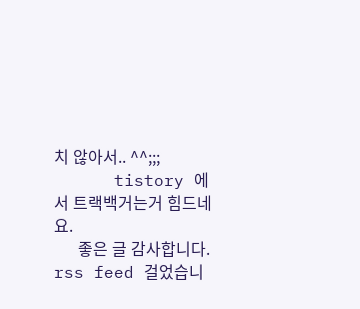치 않아서.. ^^;;;
      tistory 에서 트랙백거는거 힘드네요.
      좋은 글 감사합니다. rss feed 걸었습니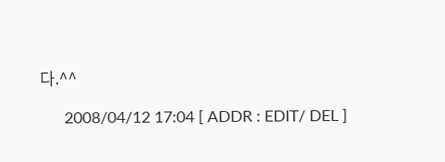다.^^

      2008/04/12 17:04 [ ADDR : EDIT/ DEL ]